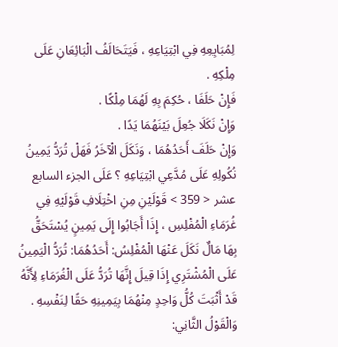لِمُبَايِعِهِ فِي ابْتِيَاعِهِ ، فَيَتَحَالَفُ الْبَائِعَانِ عَلَى مِلْكِهِ .
فَإِنْ حَلَفَا ، حُكِمَ بِهِ لَهُمَا مِلْكًا .
وَإِنْ نَكَلَا جُعِلَ بَيْنَهُمَا يَدًا .
وَإِنْ حَلَفَ أَحَدُهُمَا ، وَنَكَلَ الْآخَرُ فَهَلْ تُرَدُّ يَمِينُ نُكُولِهِ عَلَى مُدَّعِي ابْتِيَاعِهِ ؟ عَلَى الجزء السابع عشر < 359 > قَوْلَيْنِ مِنِ اخْتِلَافِ قَوْلَيْهِ فِي غُرَمَاءِ الْمُفْلِسِ ، إِذَا أَجَابُوا إِلَى يَمِينٍ يُسْتَحَقُّ بِهَا مَالٌ نَكَلَ عَنْهَا الْمُفْلِسُ: أَحَدُهُمَا: تُرَدُّ الْيَمِينُ عَلَى الْمُشْتَرِي إِذَا قِيلَ إِنَّهَا تُرَدُّ عَلَى الْغُرَمَاءِ لِأَنَّهُ قَدْ أَثْبَتَ كُلُّ وَاحِدٍ مِنْهُمَا بِيَمِينِهِ حَقًا لِنَفْسِهِ .
وَالْقَوْلُ الثَّانِي: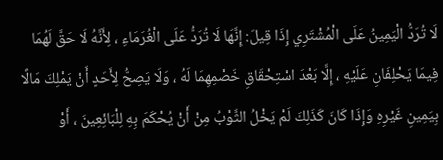لَا تُرَدُّ الْيَمِينُ عَلَى الْمُشْتَرِي إِذَا قِيلَ: إِنَّهَا لَا تُرَدُّ عَلَى الْغُرَمَاءِ ، لِأَنَّهُ لَا حَقَّ لَهُمَا فِيمَا يَحْلِفَانِ عَلَيْهِ ، إِلَّا بَعْدَ اسْتِحْقَاقِ خَصْمِهِمَا لَهُ ، وَلَا يَصِحُّ لِأَحَدٍ أَنْ يَمْلِكَ مَالًا بِيَمِينِ غَيْرِهِ وَإِذَا كَانَ كَذَلِكَ لَمْ يَخْلُ الثَّوْبُ مِنْ أَنْ يُحْكَمَ بِهِ لِلْبَائِعِينَ ، أَوْ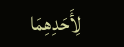لِأَحَدِهِمَا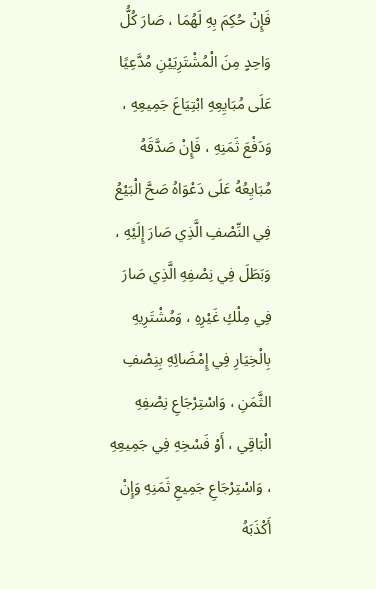فَإِنْ حُكِمَ بِهِ لَهُمَا ، صَارَ كُلُّ وَاحِدٍ مِنَ الْمُشْتَرِيَيْنِ مُدَّعِيًا عَلَى مُبَايِعِهِ ابْتِيَاعَ جَمِيعِهِ ، وَدَفْعَ ثَمَنِهِ ، فَإِنْ صَدَّقَهُ مُبَايِعُهُ عَلَى دَعْوَاهُ صَحَّ الْبَيْعُ فِي النِّصْفِ الَّذِي صَارَ إِلَيْهِ ، وَبَطَلَ فِي نِصْفِهِ الَّذِي صَارَ فِي مِلْكِ غَيْرِهِ ، وَمُشْتَرِيهِ بِالْخِيَارِ فِي إِمْضَائِهِ بِنِصْفِ الثَّمَنِ ، وَاسْتِرْجَاعِ نِصْفِهِ الْبَاقِي ، أَوْ فَسْخِهِ فِي جَمِيعِهِ ، وَاسْتِرْجَاعِ جَمِيعِ ثَمَنِهِ وَإِنْ أَكْذَبَهُ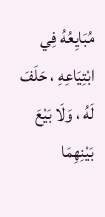مُبَايِعُهُ فِي ابْتِيَاعِهِ ، حَلَفَ لَهُ ، وَلَا بَيْعَ بَيْنِهِمَا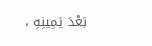بَعْدَ يَمِينِهِ ،